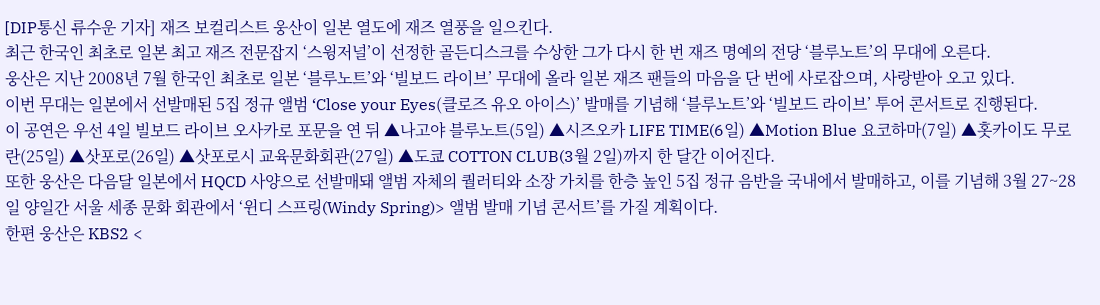[DIP통신 류수운 기자] 재즈 보컬리스트 웅산이 일본 열도에 재즈 열풍을 일으킨다.
최근 한국인 최초로 일본 최고 재즈 전문잡지 ‘스윙저널’이 선정한 골든디스크를 수상한 그가 다시 한 번 재즈 명예의 전당 ‘블루노트’의 무대에 오른다.
웅산은 지난 2008년 7월 한국인 최초로 일본 ‘블루노트’와 ‘빌보드 라이브’ 무대에 올라 일본 재즈 팬들의 마음을 단 번에 사로잡으며, 사랑받아 오고 있다.
이번 무대는 일본에서 선발매된 5집 정규 앨범 ‘Close your Eyes(클로즈 유오 아이스)’ 발매를 기념해 ‘블루노트’와 ‘빌보드 라이브’ 투어 콘서트로 진행된다.
이 공연은 우선 4일 빌보드 라이브 오사카로 포문을 연 뒤 ▲나고야 블루노트(5일) ▲시즈오카 LIFE TIME(6일) ▲Motion Blue 요코하마(7일) ▲홋카이도 무로란(25일) ▲삿포로(26일) ▲삿포로시 교육문화회관(27일) ▲도쿄 COTTON CLUB(3월 2일)까지 한 달간 이어진다.
또한 웅산은 다음달 일본에서 HQCD 사양으로 선발매돼 앨범 자체의 퀄러티와 소장 가치를 한층 높인 5집 정규 음반을 국내에서 발매하고, 이를 기념해 3월 27~28일 양일간 서울 세종 문화 회관에서 ‘윈디 스프링(Windy Spring)> 앨범 발매 기념 콘서트’를 가질 계획이다.
한편 웅산은 KBS2 <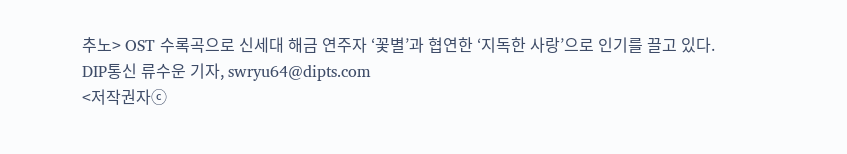추노> OST 수록곡으로 신세대 해금 연주자 ‘꽃별’과 협연한 ‘지독한 사랑’으로 인기를 끌고 있다.
DIP통신 류수운 기자, swryu64@dipts.com
<저작권자ⓒ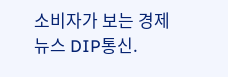소비자가 보는 경제뉴스 DIP통신.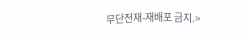무단전재-재배포 금지.>